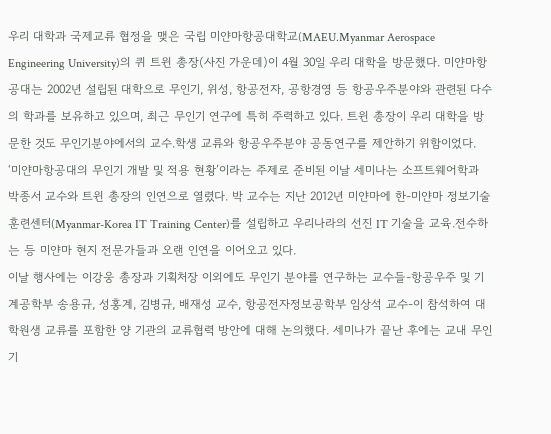우리 대학과 국제교류 협정을 맺은 국립 미얀마항공대학교(MAEU.Myanmar Aerospace Engineering University)의 퀴 트윈 총장(사진 가운데)이 4월 30일 우리 대학을 방문했다. 미얀마항공대는 2002년 설립된 대학으로 무인기, 위성, 항공전자, 공항경영 등 항공우주분야와 관련된 다수의 학과를 보유하고 있으며, 최근 무인기 연구에 특히 주력하고 있다. 트윈 총장이 우리 대학을 방문한 것도 무인기분야에서의 교수.학생 교류와 항공우주분야 공동연구를 제안하기 위함이었다.
‘미얀마항공대의 무인기 개발 및 적용 현황’이라는 주제로 준비된 이날 세미나는 소프트웨어학과 박종서 교수와 트윈 총장의 인연으로 열렸다. 박 교수는 지난 2012년 미얀마에 한-미얀마 정보기술훈련센터(Myanmar-Korea IT Training Center)를 설립하고 우리나라의 선진 IT 기술을 교육.전수하는 등 미얀마 현지 전문가들과 오랜 인연을 이어오고 있다.
이날 행사에는 이강웅 총장과 기획처장 이외에도 무인기 분야를 연구하는 교수들-항공우주 및 기계공학부 송용규, 성홍계, 김병규, 배재성 교수, 항공전자정보공학부 임상석 교수-이 참석하여 대학원생 교류를 포함한 양 기관의 교류협력 방안에 대해 논의했다. 세미나가 끝난 후에는 교내 무인기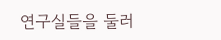연구실들을 둘러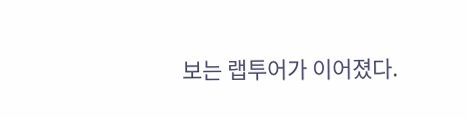보는 랩투어가 이어졌다.